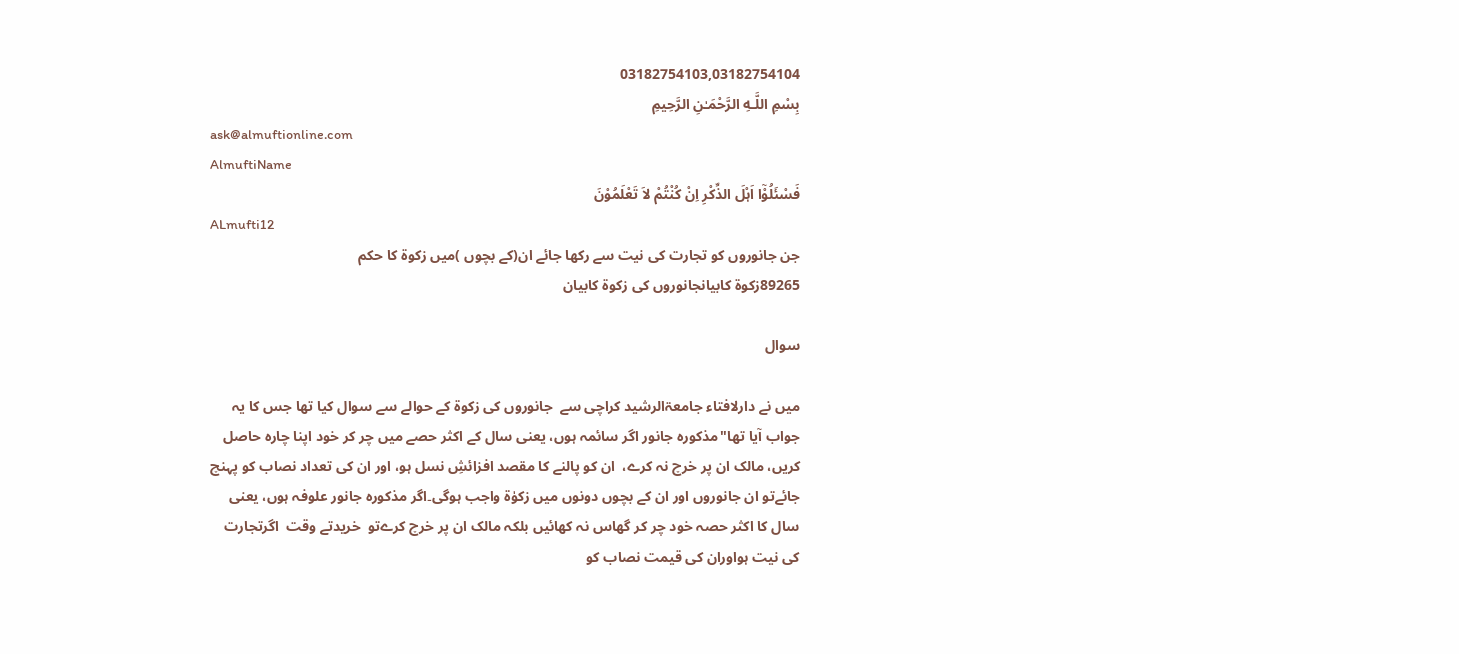03182754103,03182754104
بِسْمِ اللَّـهِ الرَّحْمَـٰنِ الرَّحِيمِ
ask@almuftionline.com
AlmuftiName
فَسْئَلُوْٓا اَہْلَ الذِّکْرِ اِنْ کُنْتُمْ لاَ تَعْلَمُوْنَ
ALmufti12
جن جانوروں کو تجارت کی نیت سے رکھا جائے ان(کے بچوں )میں زکوۃ کا حکم
89265زکوة کابیانجانوروں کی زکوة کابیان

سوال

میں نے دارلافتاء جامعۃالرشید کراچی سے  جانوروں کی زکوۃ کے حوالے سے سوال کیا تھا جس کا یہ جواب آیا تھا"مذکورہ جانور اگر سائمہ ہوں، یعنی سال کے اکثر حصے میں چر کر خود اپنا چارہ حاصل کریں، مالک ان پر خرچ نہ کرے،  ان کو پالنے کا مقصد افزائشِ نسل ہو، اور ان کی تعداد نصاب کو پہنچ جائےتو ان جانوروں اور ان کے بچوں دونوں میں زکوٰۃ واجب ہوگی۔اگر مذکورہ جانور علوفہ ہوں، یعنی سال کا اکثر حصہ خود چر کر گھاس نہ کھائیں بلکہ مالک ان پر خرچ کرےتو  خریدتے وقت  اگرتجارت کی نیت ہواوران کی قیمت نصاب کو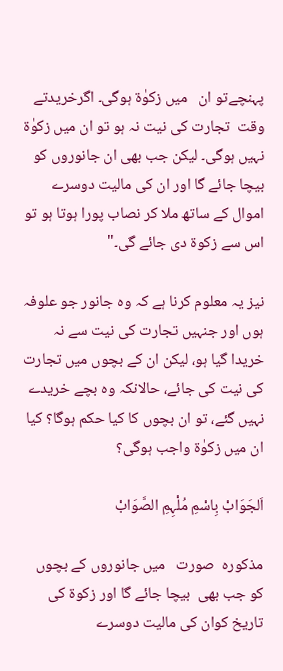پہنچےتو ان   میں زکوٰۃ ہوگی۔ اگرخریدتے وقت  تجارت کی نیت نہ ہو تو ان میں زکوٰۃ نہیں ہوگی۔ لیکن جب بھی ان جانوروں کو بیچا جائے گا اور ان کی مالیت دوسرے اموال کے ساتھ ملا کر نصاب پورا ہوتا ہو تو اس سے زکوۃ دی جائے گی۔"

نیز یہ معلوم کرنا ہے کہ وہ جانور جو علوفہ ہوں اور جنہیں تجارت کی نیت سے نہ خریدا گیا ہو، لیکن ان کے بچوں میں تجارت کی نیت کی جائے، حالانکہ وہ بچے خریدے نہیں گئے، تو ان بچوں کا کیا حکم ہوگا؟ کیا ان میں زکوٰۃ واجب ہوگی؟

اَلجَوَابْ بِاسْمِ مُلْہِمِ الصَّوَابْ

مذکورہ  صورت   میں جانوروں کے بچوں  کو جب بھی  بیچا جائے گا اور زکوۃ کی تاریخ کوان کی مالیت دوسرے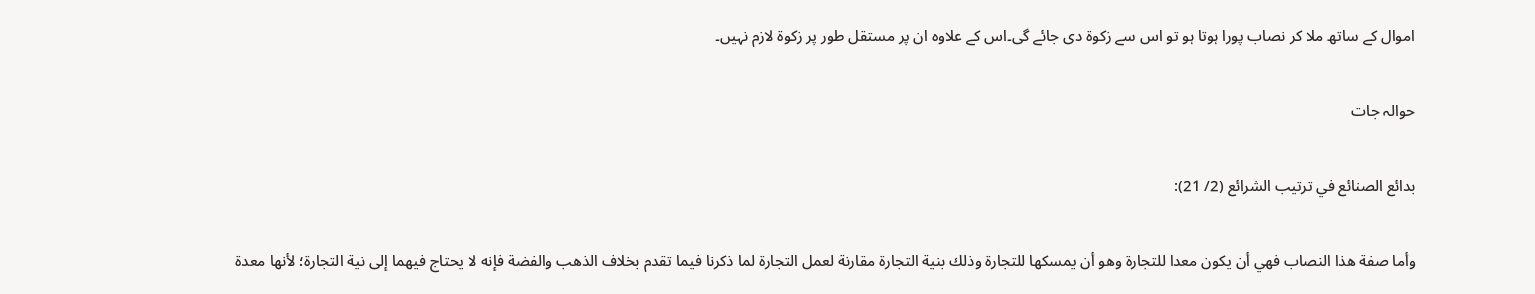اموال کے ساتھ ملا کر نصاب پورا ہوتا ہو تو اس سے زکوۃ دی جائے گی۔اس کے علاوہ ان پر مستقل طور پر زکوۃ لازم نہیں۔

حوالہ جات

بدائع الصنائع في ترتيب الشرائع (2/ 21):

وأما صفة هذا النصاب فهي أن يكون معدا للتجارة وهو أن يمسكها للتجارة وذلك بنية التجارة مقارنة لعمل التجارة لما ذكرنا فيما تقدم بخلاف الذهب والفضة فإنه لا يحتاج فيهما إلى نية التجارة؛ لأنها معدة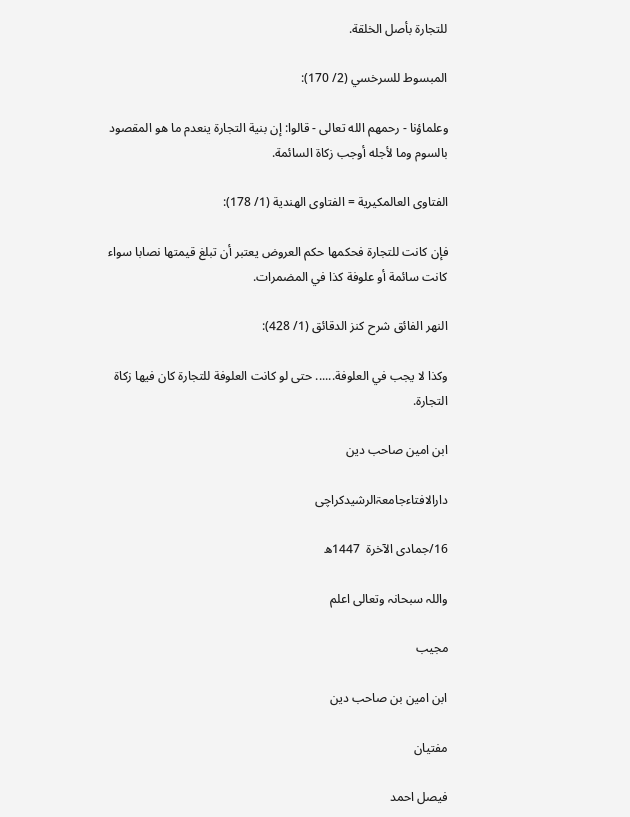للتجارة بأصل الخلقة.

المبسوط للسرخسي (2/ 170):

وعلماؤنا - رحمهم الله تعالى - قالوا: إن بنية التجارة ينعدم ما هو المقصود بالسوم وما لأجله أوجب زكاة السائمة.

الفتاوى العالمكيرية = الفتاوى الهندية (1/ 178):

فإن كانت للتجارة فحكمها حكم العروض يعتبر أن تبلغ قيمتها نصابا سواء كانت سائمة أو علوفة كذا في المضمرات.

النهر الفائق شرح كنز الدقائق (1/ 428):

وكذا لا يجب في ‌العلوفة...... حتى لو كانت العلوفة للتجارة كان فيها زكاة التجارة.

ابن امین صاحب دین

دارالافتاءجامعۃالرشیدکراچی

16/جمادی الآخرۃ  1447ھ

واللہ سبحانہ وتعالی اعلم

مجیب

ابن امین بن صاحب دین

مفتیان

فیصل احمد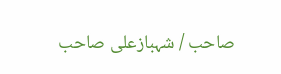صاحب / شہبازعلی صاحب